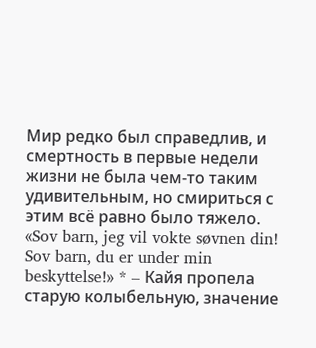Мир редко был справедлив, и смертность в первые недели жизни не была чем-то таким удивительным, но смириться с этим всё равно было тяжело.
«Sov barn, jeg vil vokte søvnen din! Sov barn, du er under min beskyttelse!» * – Кайя пропела старую колыбельную, значение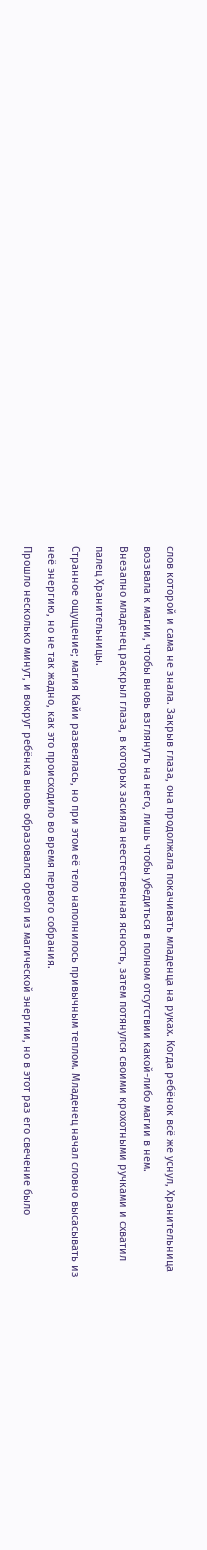слов которой и сама не знала. Закрыв глаза, она продолжала покачивать младенца на руках. Когда ребёнок всё же уснул, Хранительница воззвала к магии, чтобы вновь взглянуть на него, лишь чтобы убедиться в полном отсутствии какой-либо магии в нем.
Внезапно младенец раскрыл глаза, в которых засияла неестественная ясность, затем потянулся своими крохотными ручками и схватил палец Хранительницы.
Странное ощущение; магия Кайи развеялась, но при этом её тело наполнилось привычным теплом. Младенец начал словно высасывать из неё энергию, но не так жадно, как это происходило во время первого собрания.
Прошло несколько минут, и вокруг ребёнка вновь образовался ореол из магической энергии, но в этот раз его свечение было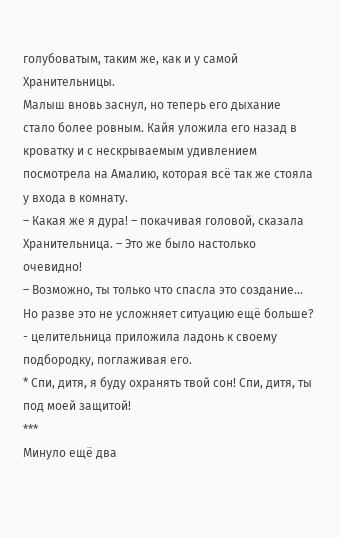голубоватым, таким же, как и у самой Хранительницы.
Малыш вновь заснул, но теперь его дыхание стало более ровным. Кайя уложила его назад в кроватку и с нескрываемым удивлением посмотрела на Амалию, которая всё так же стояла у входа в комнату.
– Какая же я дура! – покачивая головой, сказала Хранительница. – Это же было настолько очевидно!
– Возможно, ты только что спасла это создание… Но разве это не усложняет ситуацию ещё больше? - целительница приложила ладонь к своему подбородку, поглаживая его.
* Спи, дитя, я буду охранять твой сон! Спи, дитя, ты под моей защитой!
***
Минуло ещё два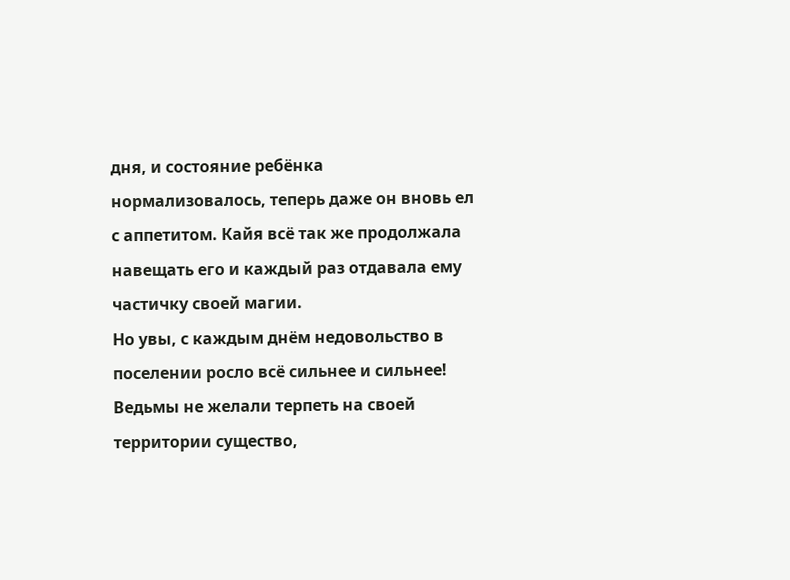дня, и состояние ребёнка нормализовалось, теперь даже он вновь ел с аппетитом. Кайя всё так же продолжала навещать его и каждый раз отдавала ему частичку своей магии.
Но увы, с каждым днём недовольство в поселении росло всё сильнее и сильнее! Ведьмы не желали терпеть на своей территории существо,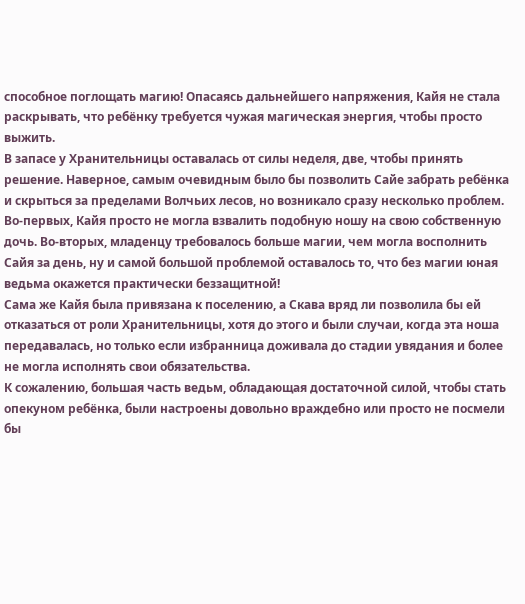способное поглощать магию! Опасаясь дальнейшего напряжения, Кайя не стала раскрывать, что ребёнку требуется чужая магическая энергия, чтобы просто выжить.
В запасе у Хранительницы оставалась от силы неделя, две, чтобы принять решение. Наверное, самым очевидным было бы позволить Сайе забрать ребёнка и скрыться за пределами Волчьих лесов, но возникало сразу несколько проблем. Во-первых, Кайя просто не могла взвалить подобную ношу на свою собственную дочь. Во-вторых, младенцу требовалось больше магии, чем могла восполнить Сайя за день, ну и самой большой проблемой оставалось то, что без магии юная ведьма окажется практически беззащитной!
Сама же Кайя была привязана к поселению, а Скава вряд ли позволила бы ей отказаться от роли Хранительницы, хотя до этого и были случаи, когда эта ноша передавалась, но только если избранница доживала до стадии увядания и более не могла исполнять свои обязательства.
К сожалению, большая часть ведьм, обладающая достаточной силой, чтобы стать опекуном ребёнка, были настроены довольно враждебно или просто не посмели бы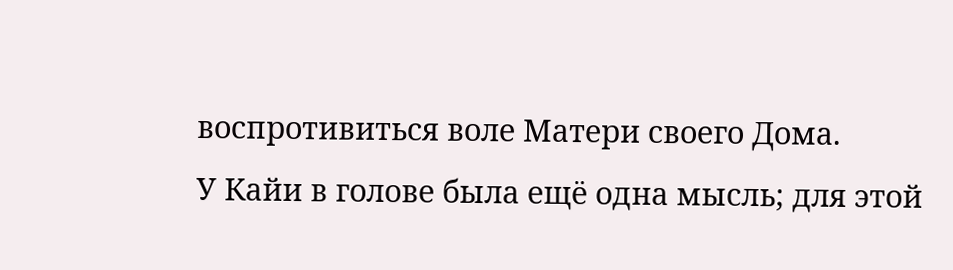воспротивиться воле Матери своего Дома.
У Кайи в голове была ещё одна мысль; для этой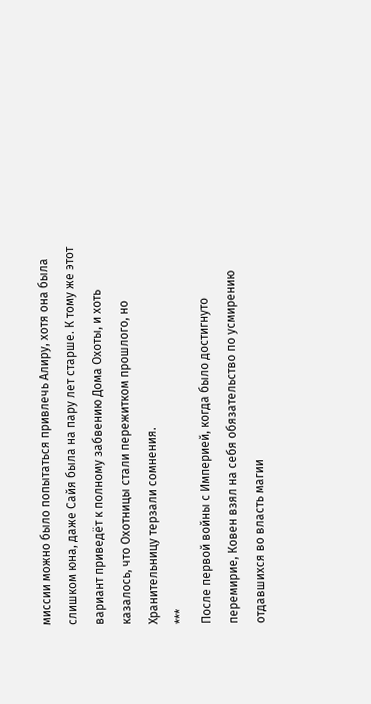миссии можно было попытаться привлечь Алиру, хотя она была слишком юна, даже Сайя была на пару лет старше. К тому же этот вариант приведёт к полному забвению Дома Охоты, и хоть казалось, что Охотницы стали пережитком прошлого, но Хранительницу терзали сомнения.
***
После первой войны с Империей, когда было достигнуто перемирие, Ковен взял на себя обязательство по усмирению отдавшихся во власть магии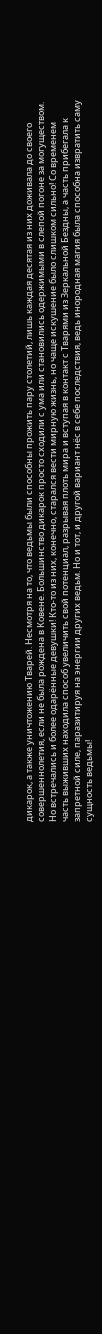дикарок, а также уничтожению Тварей. Несмотря на то, что ведьмы были способны прожить пару столетий, лишь каждая десятая из них доживала до своего совершеннолетия, если не была рождена в Ковене. Большинство дикарок просто сходили с ума или становились одержимыми в слепой погоне за могуществом. Но встречались и более одарённые девушки! Кто-то из них, конечно, старался вести мирную жизнь, но чаще искушение было слишком сильно! Со временем часть выживших находила способ увеличить свой потенциал, разрывая плоть мира и вступая в контакт с Тварями из Зеркальной Бездны, а часть прибегала к запретной силе, паразитируя на энергии других ведьм. Но и тот, и другой вариант нёс в себе последствия, ведь инородная магия была способна извратить саму сущность ведьмы!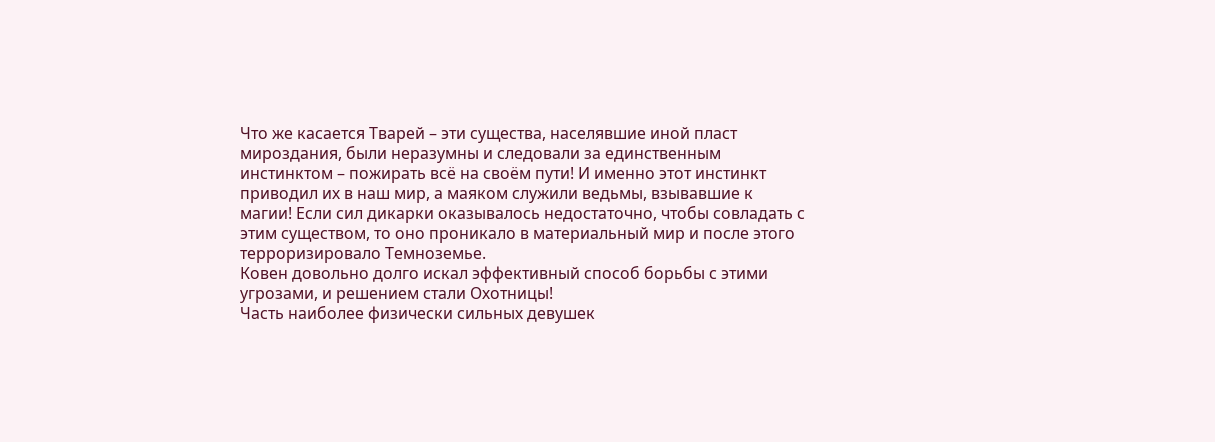Что же касается Тварей – эти существа, населявшие иной пласт мироздания, были неразумны и следовали за единственным инстинктом – пожирать всё на своём пути! И именно этот инстинкт приводил их в наш мир, а маяком служили ведьмы, взывавшие к магии! Если сил дикарки оказывалось недостаточно, чтобы совладать с этим существом, то оно проникало в материальный мир и после этого терроризировало Темноземье.
Ковен довольно долго искал эффективный способ борьбы с этими угрозами, и решением стали Охотницы!
Часть наиболее физически сильных девушек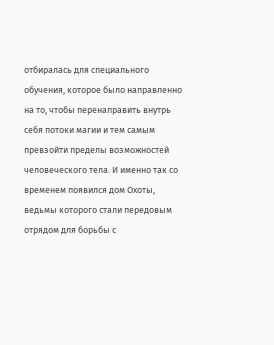отбиралась для специального обучения, которое было направленно на то, чтобы перенаправить внутрь себя потоки магии и тем самым превзойти пределы возможностей человеческого тела. И именно так со
временем появился дом Охоты, ведьмы которого стали передовым отрядом для борьбы с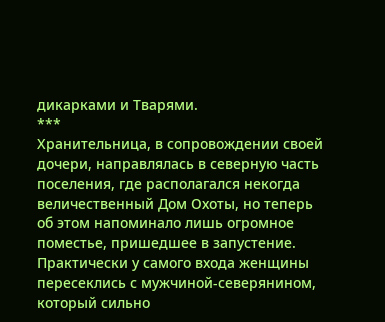дикарками и Тварями.
***
Хранительница, в сопровождении своей дочери, направлялась в северную часть поселения, где располагался некогда величественный Дом Охоты, но теперь об этом напоминало лишь огромное поместье, пришедшее в запустение. Практически у самого входа женщины пересеклись с мужчиной-северянином, который сильно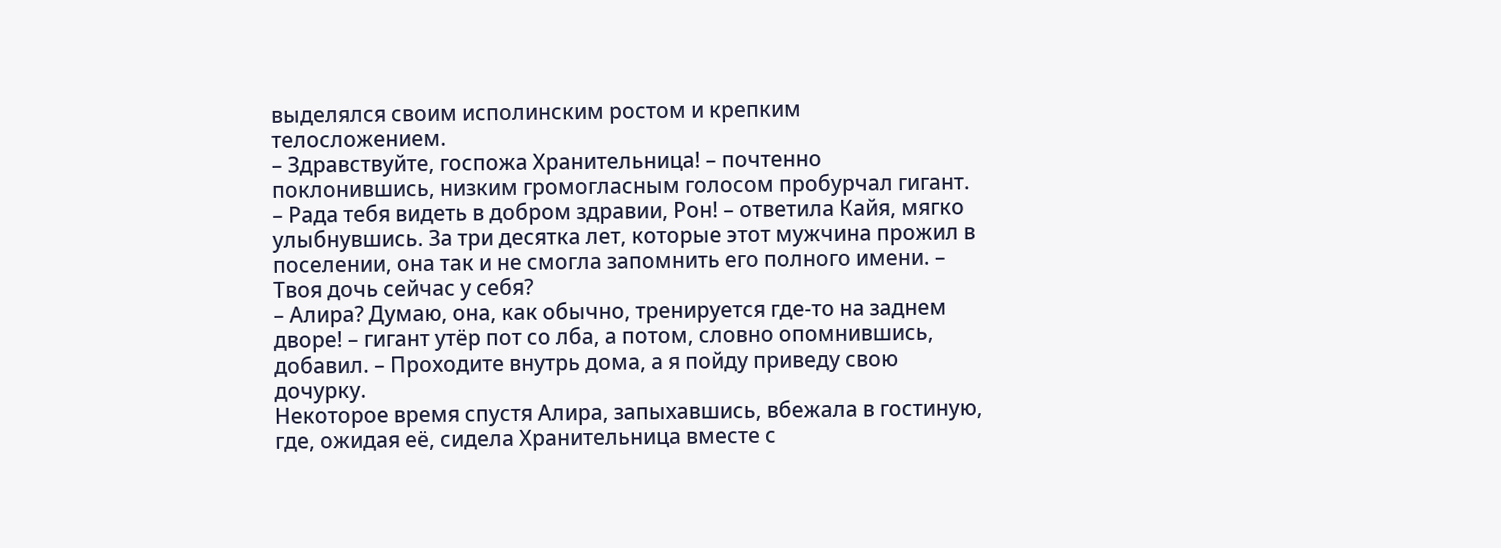выделялся своим исполинским ростом и крепким телосложением.
– Здравствуйте, госпожа Хранительница! – почтенно поклонившись, низким громогласным голосом пробурчал гигант.
– Рада тебя видеть в добром здравии, Рон! – ответила Кайя, мягко улыбнувшись. За три десятка лет, которые этот мужчина прожил в поселении, она так и не смогла запомнить его полного имени. – Твоя дочь сейчас у себя?
– Алира? Думаю, она, как обычно, тренируется где-то на заднем дворе! – гигант утёр пот со лба, а потом, словно опомнившись, добавил. – Проходите внутрь дома, а я пойду приведу свою дочурку.
Некоторое время спустя Алира, запыхавшись, вбежала в гостиную, где, ожидая её, сидела Хранительница вместе с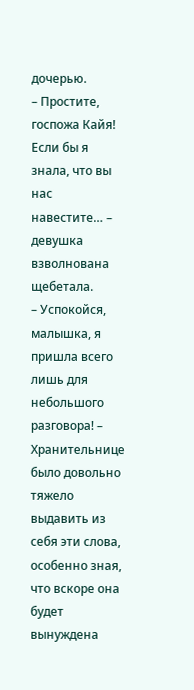дочерью.
– Простите, госпожа Кайя! Если бы я знала, что вы нас навестите… – девушка взволнована щебетала.
– Успокойся, малышка, я пришла всего лишь для небольшого разговора! – Хранительнице было довольно тяжело выдавить из себя эти слова, особенно зная, что вскоре она будет вынуждена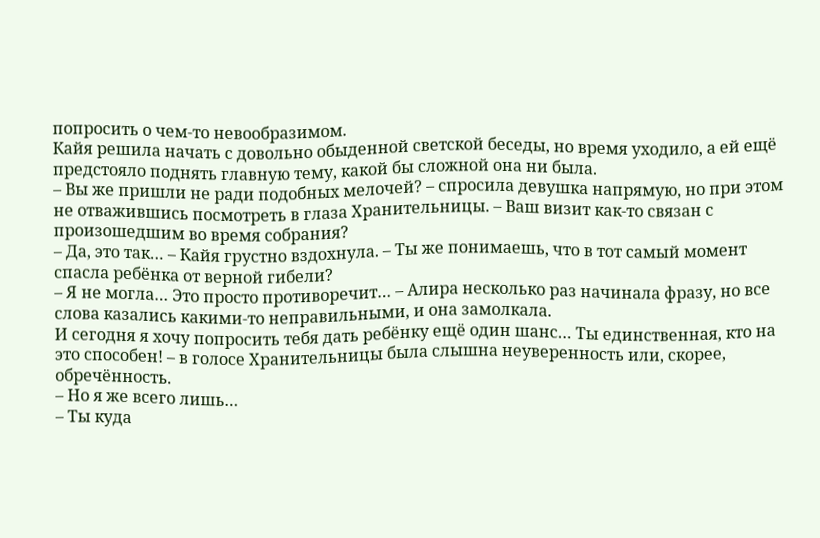попросить о чем-то невообразимом.
Кайя решила начать с довольно обыденной светской беседы, но время уходило, а ей ещё предстояло поднять главную тему, какой бы сложной она ни была.
– Вы же пришли не ради подобных мелочей? – спросила девушка напрямую, но при этом не отважившись посмотреть в глаза Хранительницы. – Ваш визит как-то связан с произошедшим во время собрания?
– Да, это так… – Кайя грустно вздохнула. – Ты же понимаешь, что в тот самый момент спасла ребёнка от верной гибели?
– Я не могла… Это просто противоречит… – Алира несколько раз начинала фразу, но все слова казались какими-то неправильными, и она замолкала.
И сегодня я хочу попросить тебя дать ребёнку ещё один шанс… Ты единственная, кто на это способен! – в голосе Хранительницы была слышна неуверенность или, скорее, обречённость.
– Но я же всего лишь…
– Ты куда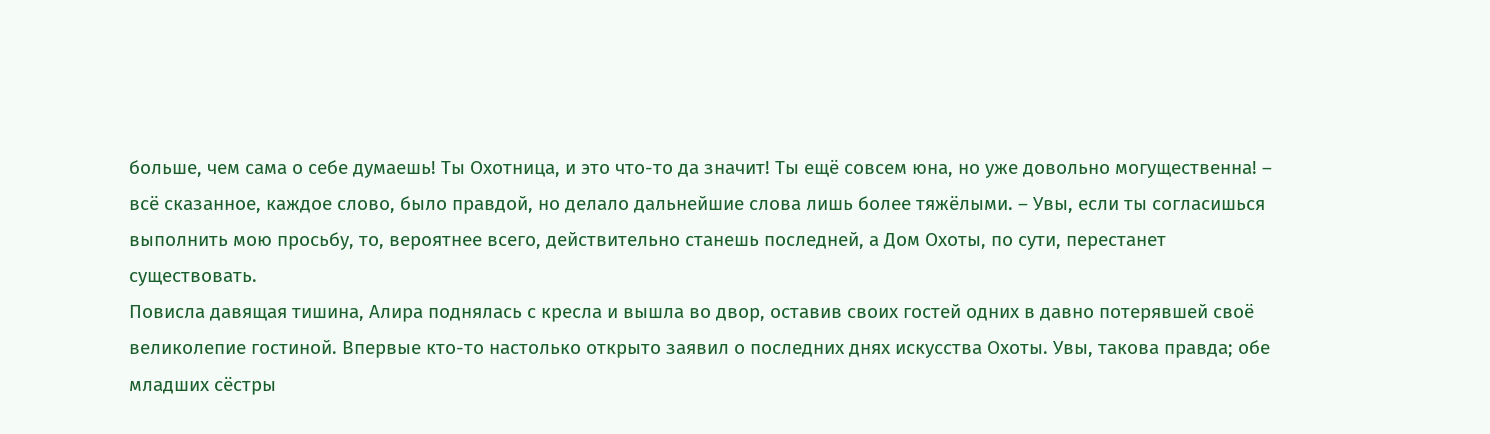больше, чем сама о себе думаешь! Ты Охотница, и это что-то да значит! Ты ещё совсем юна, но уже довольно могущественна! – всё сказанное, каждое слово, было правдой, но делало дальнейшие слова лишь более тяжёлыми. – Увы, если ты согласишься выполнить мою просьбу, то, вероятнее всего, действительно станешь последней, а Дом Охоты, по сути, перестанет существовать.
Повисла давящая тишина, Алира поднялась с кресла и вышла во двор, оставив своих гостей одних в давно потерявшей своё великолепие гостиной. Впервые кто-то настолько открыто заявил о последних днях искусства Охоты. Увы, такова правда; обе младших сёстры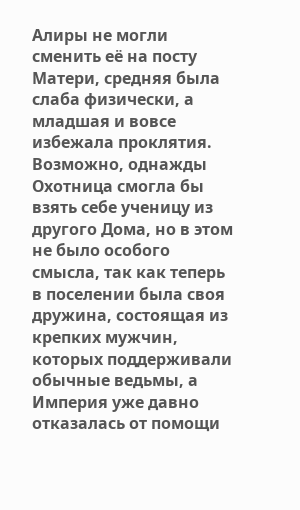Алиры не могли сменить её на посту Матери, средняя была слаба физически, а младшая и вовсе избежала проклятия. Возможно, однажды Охотница смогла бы взять себе ученицу из другого Дома, но в этом не было особого смысла, так как теперь в поселении была своя дружина, состоящая из крепких мужчин, которых поддерживали обычные ведьмы, а Империя уже давно отказалась от помощи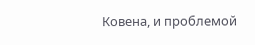Ковена, и проблемой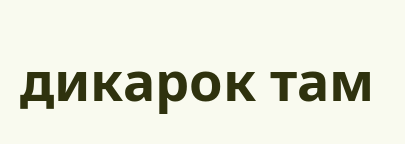дикарок там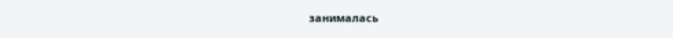занималась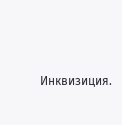Инквизиция.